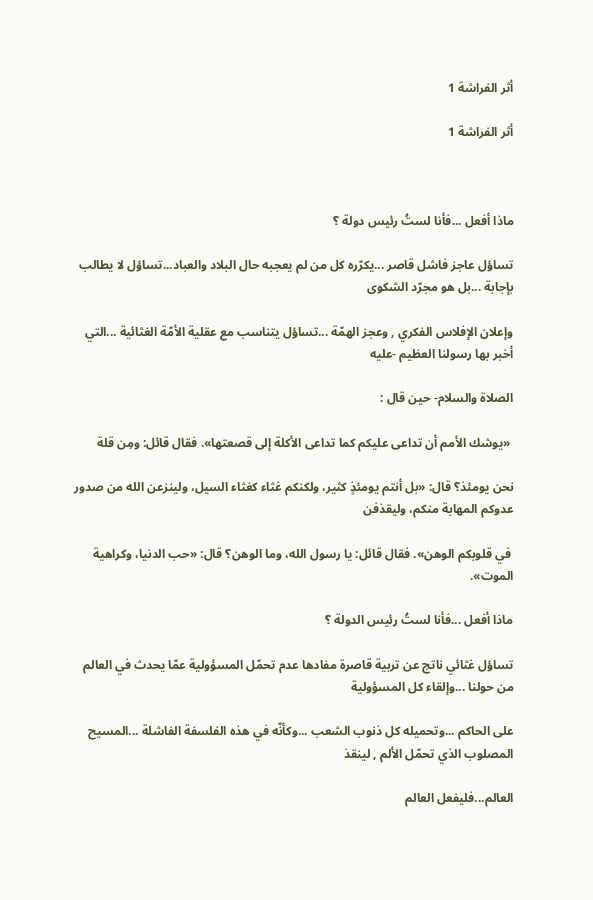أثر الفراشة 1

أثر الفراشة 1



ماذا أفعل ...فأنا لستُ رئيس دولة ؟

تساؤل عاجز فاشل قاصر ...يكرّره كل من لم يعجبه حال البلاد والعباد...تساؤل لا يطالب بإجابة ...بل هو مجرّد الشكوى

وإعلان الإفلاس الفكري , وعجز الهمّة ...تساؤل يتناسب مع عقلية الأمّة الغثائية ...التي أخبر بها رسولنا العظيم -عليه

الصلاة والسلام- حين قال :

 «يوشك الأمم أن تداعى عليكم كما تداعى الأكلة إلى قصعتها». فقال قائل: ومِن قلة

نحن يومئذ؟ قال: «بل أنتم يومئذٍ كثير، ولكنكم غثاء كغثاء السيل، ولينزعن الله من صدور عدوكم المهابة منكم، وليقذفن

 في قلوبكم الوهن». فقال قائل: يا رسول الله، وما الوهن؟ قال: «حب الدنيا، وكراهية الموت».

ماذا أفعل ...فأنا لستُ رئيس الدولة ؟

تساؤل غثائي ناتج عن تربية قاصرة مفادها عدم تحمّل المسؤولية عمّا يحدث في العالم من حولنا ...وإلقاء كل المسؤولية

على الحاكم ...وتحميله كل ذنوب الشعب ...وكأنّه في هذه الفلسفة الفاشلة ...المسيح المصلوب الذي تحمّل الألم , لينقذ

العالم...فليفعل العالم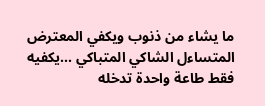ما يشاء من ذنوب ويكفي المعترض المتساءل الشاكي المتباكي ...يكفيه  فقط طاعة واحدة تدخله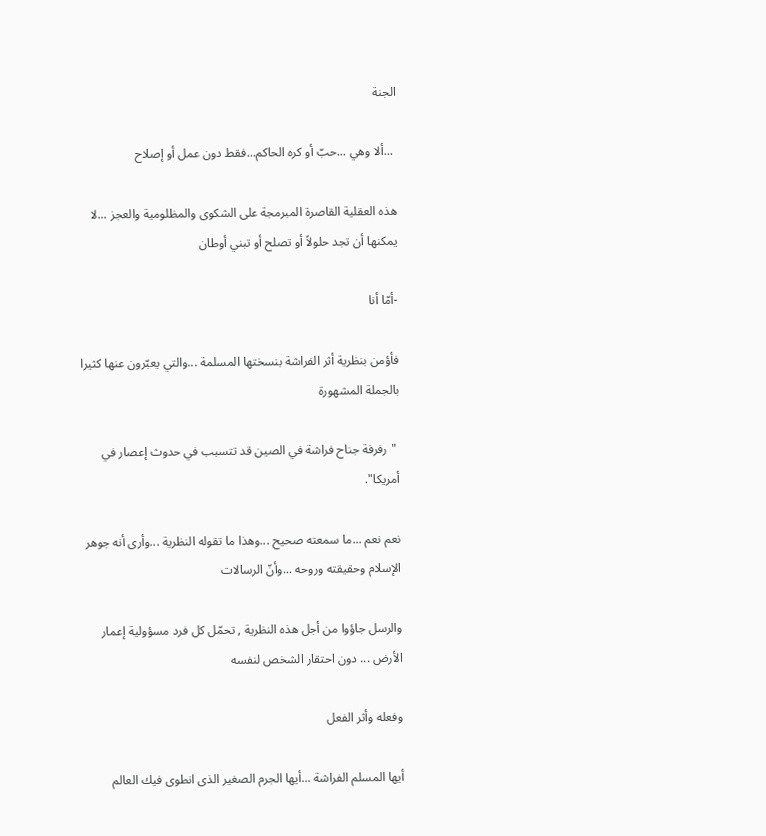الجنة

 ...ألا وهي ...حبّ أو كره الحاكم...فقط دون عمل أو إصلاح

هذه العقلية القاصرة المبرمجة على الشكوى والمظلومية والعجز ...لا يمكنها أن تجد حلولاً أو تصلح أو تبني أوطان

-أمّا أنا

فأؤمن بنظرية أثر الفراشة بنسختها المسلمة ...والتي يعبّرون عنها كثيرا بالجملة المشهورة

 "رفرفة جناح فراشة في الصين قد تتسبب في حدوث إعصار في أمريكا".

نعم نعم ...ما سمعته صحيح ...وهذا ما تقوله النظرية ...وأرى أنه جوهر الإسلام وحقيقته وروحه ...وأنّ الرسالات

والرسل جاؤوا من أجل هذه النظرية , تحمّل كل فرد مسؤولية إعمار الأرض ... دون احتقار الشخص لنفسه

وفعله وأثر الفعل

أيها المسلم الفراشة ...أيها الجرم الصغير الذى انطوى فيك العالم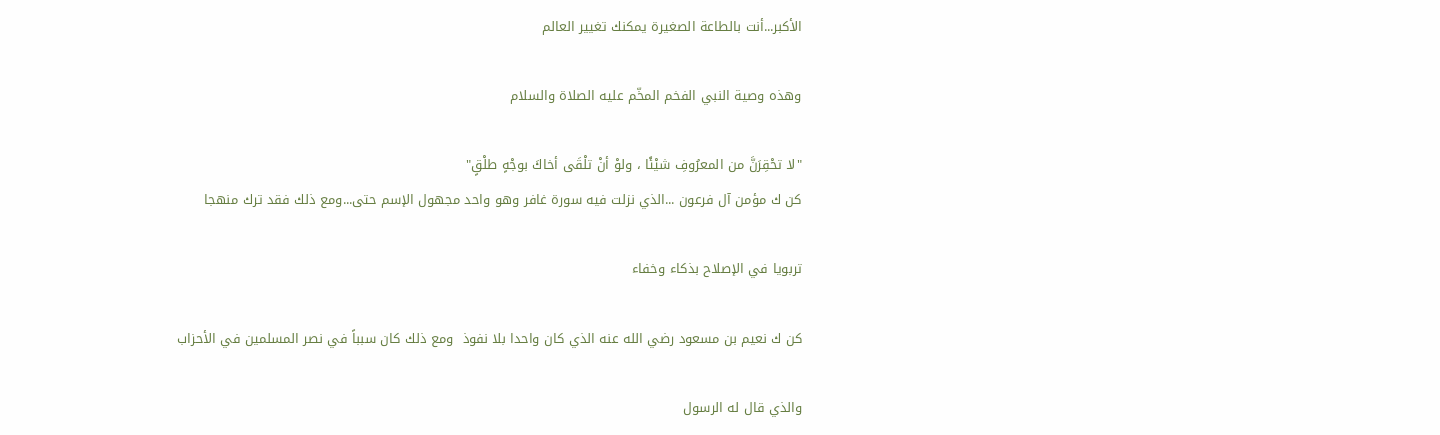الأكبر...أنت بالطاعة الصغيرة يمكنك تغيير العالم

وهذه وصية النبي الفخم المخّم عليه الصلاة والسلام

"لا تحْقِرَنَّ من المعرُوفِ شيْئًا ، ولوْ أنْ تلْقَى أخاكَ بوجْهٍ طلْقٍ"
كن ك مؤمن آل فرعون ...الذي نزلت فيه سورة غافر وهو واحد مجهول الإسم حتى...ومع ذلك فقد ترك منهجا

تربويا في الإصلاح بذكاء وخفاء

كن ك نعيم بن مسعود رضي الله عنه الذي كان واحدا بلا نفوذ  ومع ذلك كان سبباً في نصر المسلمين في الأحزاب

والذي قال له الرسول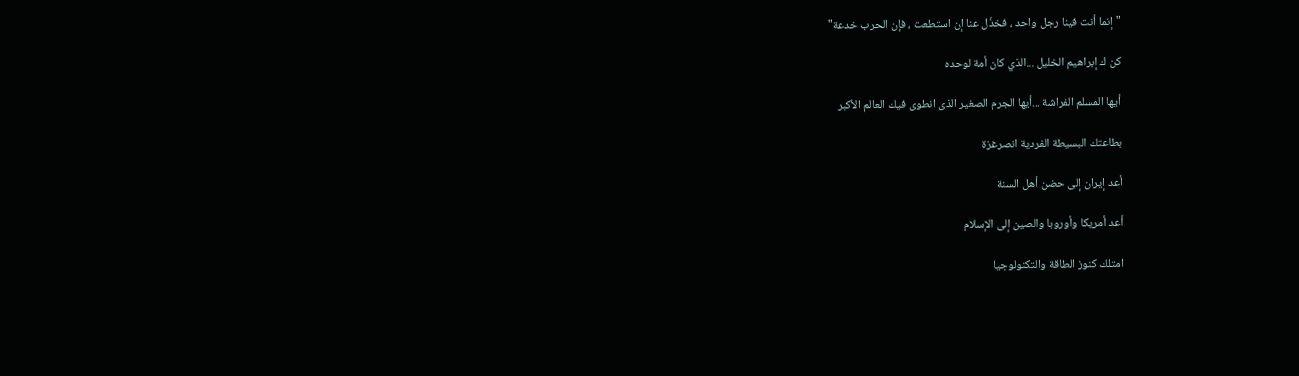"إنما أنت فينا رجل واحد ، فخذّل عنا إن استطعت ، فإن الحرب خدعة"

كن ك إبراهيم الخليل ...الذي كان أمة لوحده

أيها المسلم الفراشة ...أيها الجرم الصغير الذى انطوى فيك العالم الأكبر

بطاعتك البسيطة الفردية انصرغزة

أعد إيران إلى حضن أهل السنة

أعد أمريكا وأوروبا والصين إلى الإسلام

امتلك كنوز الطاقة والتكنولوجيا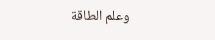وعلم الطاقة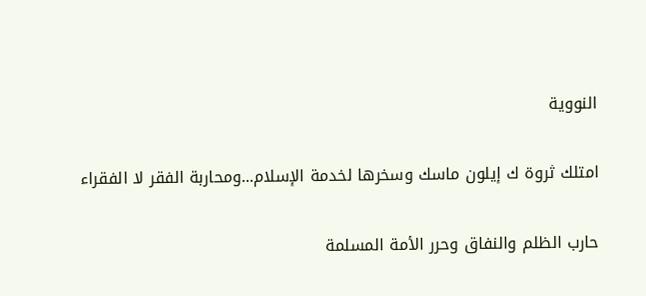النووية

امتلك ثروة ك إيلون ماسك وسخرها لخدمة الإسلام...ومحاربة الفقر لا الفقراء

حارب الظلم والنفاق وحرر الأمة المسلمة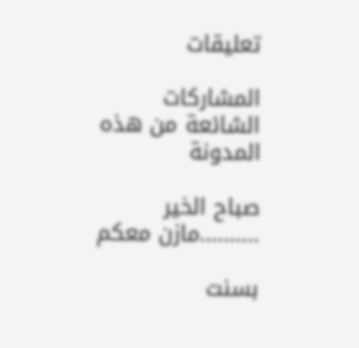تعليقات

المشاركات الشائعة من هذه المدونة

صباح الخير ..........مازن معكم

بسنت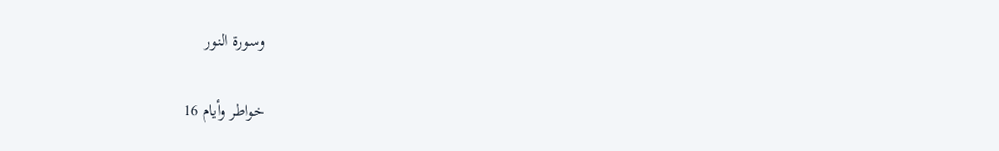وسورة النور

خواطر وأيام 16